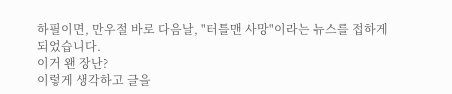하필이면, 만우절 바로 다음날, "터틀맨 사망"이라는 뉴스를 접하게 되었습니다.
이거 왠 장난?
이렇게 생각하고 글을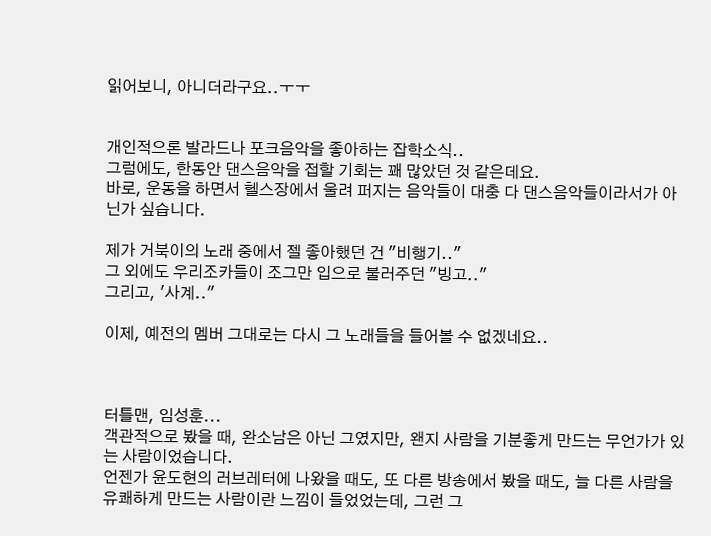읽어보니, 아니더라구요..ㅜㅜ


개인적으론 발라드나 포크음악을 좋아하는 잡학소식..
그럼에도, 한동안 댄스음악을 접할 기회는 꽤 많았던 것 같은데요.
바로, 운동을 하면서 헬스장에서 울려 퍼지는 음악들이 대충 다 댄스음악들이라서가 아닌가 싶습니다.

제가 거북이의 노래 중에서 젤 좋아했던 건 "비행기.."
그 외에도 우리조카들이 조그만 입으로 불러주던 "빙고.."
그리고, '사계.."

이제, 예전의 멤버 그대로는 다시 그 노래들을 들어볼 수 없겠네요..



터틀맨, 임성훈...
객관적으로 봤을 때, 완소남은 아닌 그였지만, 왠지 사람을 기분좋게 만드는 무언가가 있는 사람이었습니다.
언젠가 윤도현의 러브레터에 나왔을 때도, 또 다른 방송에서 봤을 때도, 늘 다른 사람을 유쾌하게 만드는 사람이란 느낌이 들었었는데, 그런 그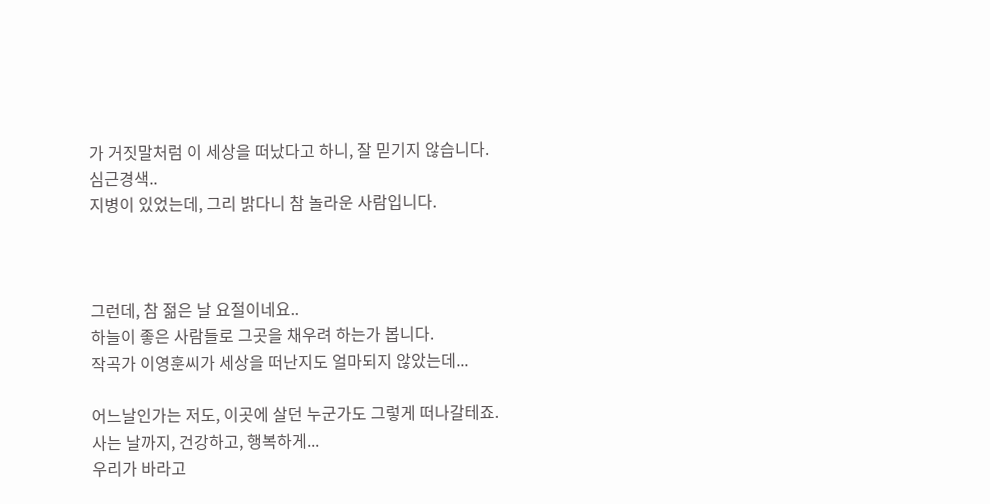가 거짓말처럼 이 세상을 떠났다고 하니, 잘 믿기지 않습니다.
심근경색..
지병이 있었는데, 그리 밝다니 참 놀라운 사람입니다.



그런데, 참 젊은 날 요절이네요..
하늘이 좋은 사람들로 그곳을 채우려 하는가 봅니다.
작곡가 이영훈씨가 세상을 떠난지도 얼마되지 않았는데...

어느날인가는 저도, 이곳에 살던 누군가도 그렇게 떠나갈테죠.
사는 날까지, 건강하고, 행복하게...
우리가 바라고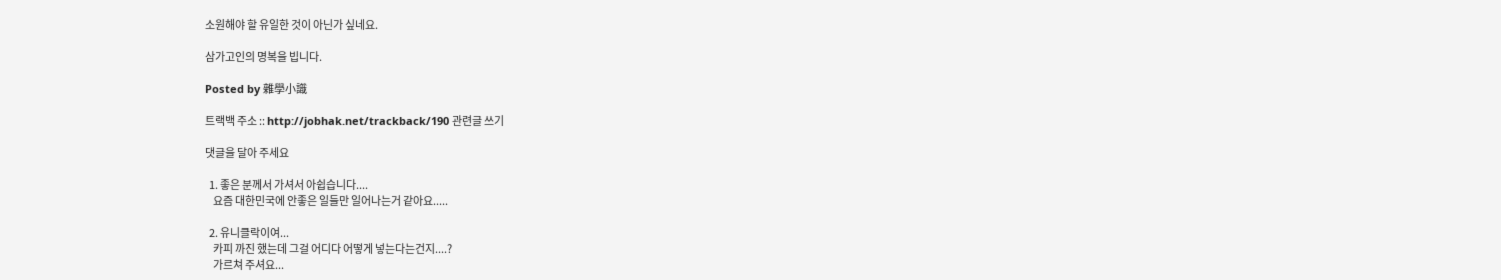소원해야 할 유일한 것이 아닌가 싶네요.

삼가고인의 명복을 빕니다.

Posted by 雜學小識

트랙백 주소 :: http://jobhak.net/trackback/190 관련글 쓰기

댓글을 달아 주세요

  1. 좋은 분께서 가셔서 아쉽습니다....
    요즘 대한민국에 안좋은 일들만 일어나는거 같아요.....

  2. 유니클락이여...
    카피 까진 했는데 그걸 어디다 어떻게 넣는다는건지....?
    가르쳐 주셔요...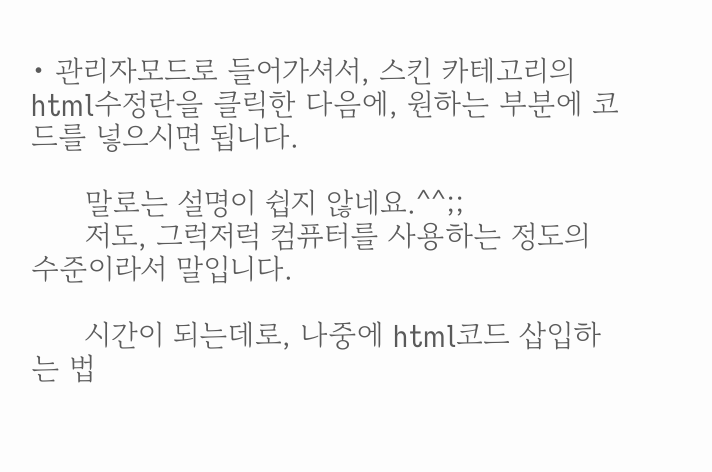• 관리자모드로 들어가셔서, 스킨 카테고리의 html수정란을 클릭한 다음에, 원하는 부분에 코드를 넣으시면 됩니다.

      말로는 설명이 쉽지 않네요.^^;;
      저도, 그럭저럭 컴퓨터를 사용하는 정도의 수준이라서 말입니다.

      시간이 되는데로, 나중에 html코드 삽입하는 법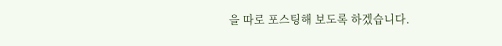을 따로 포스팅해 보도록 하겠습니다.